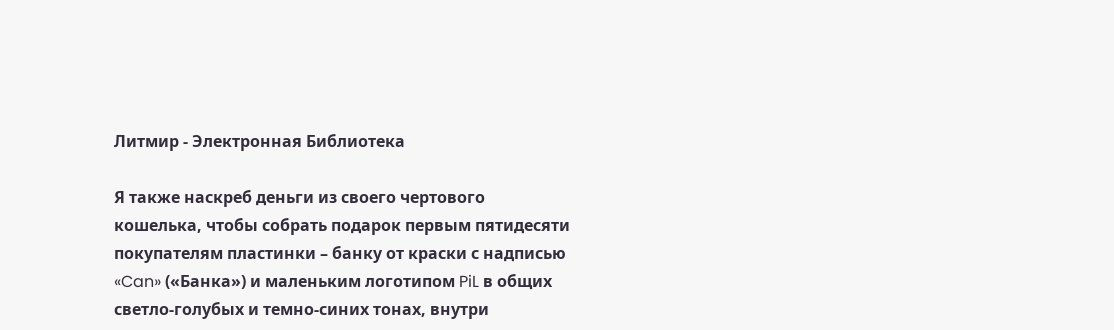Литмир - Электронная Библиотека

Я также наскреб деньги из своего чертового кошелька, чтобы собрать подарок первым пятидесяти покупателям пластинки – банку от краски с надписью «Can» («Банка») и маленьким логотипом PiL в общих светло-голубых и темно-синих тонах, внутри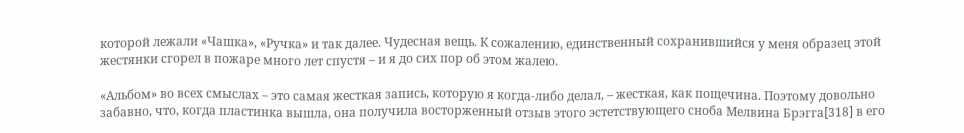которой лежали «Чашка», «Ручка» и так далее. Чудесная вещь. К сожалению, единственный сохранившийся у меня образец этой жестянки сгорел в пожаре много лет спустя – и я до сих пор об этом жалею.

«Альбом» во всех смыслах – это самая жесткая запись, которую я когда-либо делал, – жесткая, как пощечина. Поэтому довольно забавно, что, когда пластинка вышла, она получила восторженный отзыв этого эстетствующего сноба Мелвина Брэгга[318] в его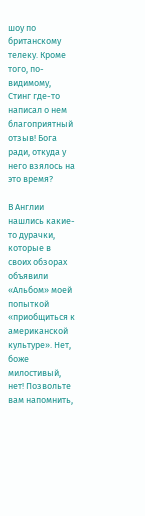шоу по британскому телеку. Кроме того, по-видимому, Стинг где-то написал о нем благоприятный отзыв! Бога ради, откуда у него взялось на это время?

В Англии нашлись какие-то дурачки, которые в своих обзорах объявили «Альбом» моей попыткой «приобщиться к американской культуре». Нет, боже милостивый, нет! Позвольте вам напомнить,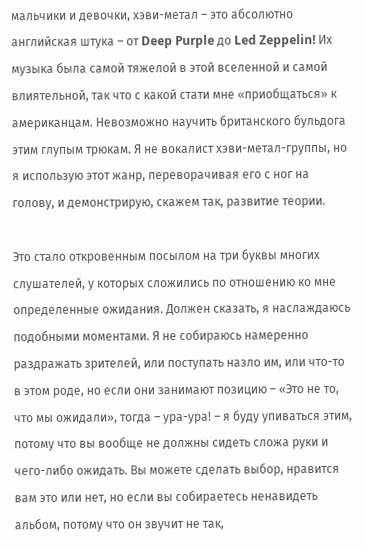мальчики и девочки, хэви-метал – это абсолютно английская штука – от Deep Purple до Led Zeppelin! Их музыка была самой тяжелой в этой вселенной и самой влиятельной, так что с какой стати мне «приобщаться» к американцам. Невозможно научить британского бульдога этим глупым трюкам. Я не вокалист хэви-метал-группы, но я использую этот жанр, переворачивая его с ног на голову, и демонстрирую, скажем так, развитие теории.

Это стало откровенным посылом на три буквы многих слушателей, у которых сложились по отношению ко мне определенные ожидания. Должен сказать, я наслаждаюсь подобными моментами. Я не собираюсь намеренно раздражать зрителей, или поступать назло им, или что-то в этом роде, но если они занимают позицию – «Это не то, что мы ожидали», тогда – ура-ура! – я буду упиваться этим, потому что вы вообще не должны сидеть сложа руки и чего-либо ожидать. Вы можете сделать выбор, нравится вам это или нет, но если вы собираетесь ненавидеть альбом, потому что он звучит не так,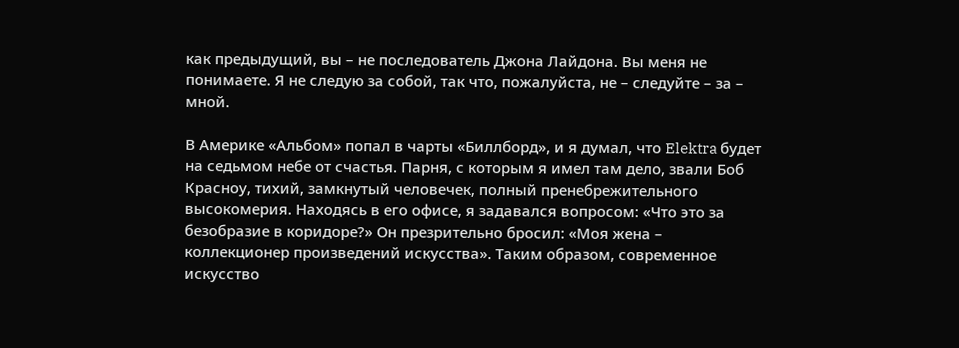как предыдущий, вы – не последователь Джона Лайдона. Вы меня не понимаете. Я не следую за собой, так что, пожалуйста, не – следуйте – за – мной.

В Америке «Альбом» попал в чарты «Биллборд», и я думал, что Elektra будет на седьмом небе от счастья. Парня, с которым я имел там дело, звали Боб Красноу, тихий, замкнутый человечек, полный пренебрежительного высокомерия. Находясь в его офисе, я задавался вопросом: «Что это за безобразие в коридоре?» Он презрительно бросил: «Моя жена – коллекционер произведений искусства». Таким образом, современное искусство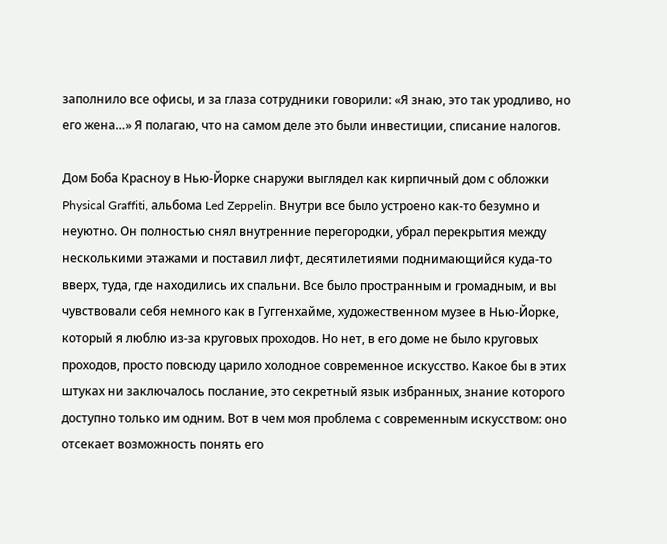заполнило все офисы, и за глаза сотрудники говорили: «Я знаю, это так уродливо, но его жена…» Я полагаю, что на самом деле это были инвестиции, списание налогов.

Дом Боба Красноу в Нью-Йорке снаружи выглядел как кирпичный дом с обложки Physical Graffiti, альбома Led Zeppelin. Внутри все было устроено как-то безумно и неуютно. Он полностью снял внутренние перегородки, убрал перекрытия между несколькими этажами и поставил лифт, десятилетиями поднимающийся куда-то вверх, туда, где находились их спальни. Все было пространным и громадным, и вы чувствовали себя немного как в Гуггенхайме, художественном музее в Нью-Йорке, который я люблю из-за круговых проходов. Но нет, в его доме не было круговых проходов, просто повсюду царило холодное современное искусство. Какое бы в этих штуках ни заключалось послание, это секретный язык избранных, знание которого доступно только им одним. Вот в чем моя проблема с современным искусством: оно отсекает возможность понять его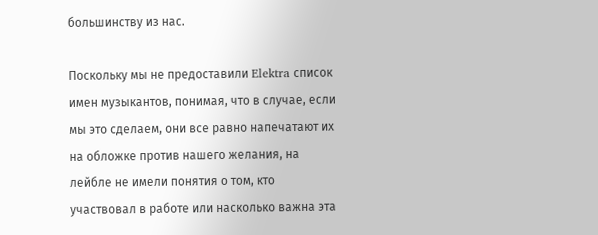большинству из нас.

Поскольку мы не предоставили Elektra список имен музыкантов, понимая, что в случае, если мы это сделаем, они все равно напечатают их на обложке против нашего желания, на лейбле не имели понятия о том, кто участвовал в работе или насколько важна эта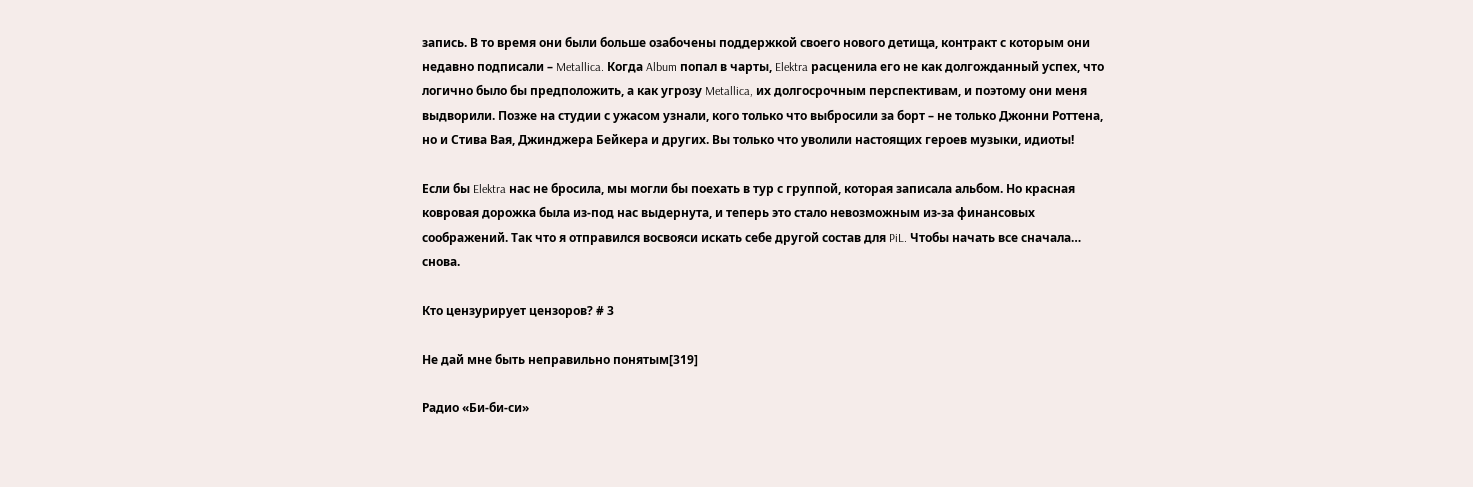запись. В то время они были больше озабочены поддержкой своего нового детища, контракт с которым они недавно подписали – Metallica. Когда Album попал в чарты, Elektra расценила его не как долгожданный успех, что логично было бы предположить, а как угрозу Metallica, их долгосрочным перспективам, и поэтому они меня выдворили. Позже на студии с ужасом узнали, кого только что выбросили за борт – не только Джонни Роттена, но и Стива Вая, Джинджера Бейкера и других. Вы только что уволили настоящих героев музыки, идиоты!

Если бы Elektra нас не бросила, мы могли бы поехать в тур с группой, которая записала альбом. Но красная ковровая дорожка была из-под нас выдернута, и теперь это стало невозможным из-за финансовых соображений. Так что я отправился восвояси искать себе другой состав для PiL. Чтобы начать все сначала… снова.

Кто цензурирует цензоров? # 3

Не дай мне быть неправильно понятым[319]

Радио «Би-би-си»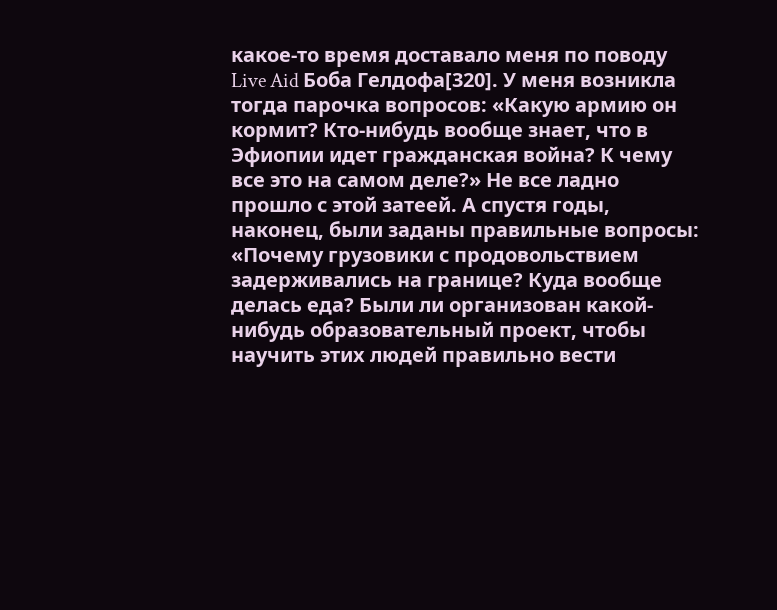какое-то время доставало меня по поводу Live Aid Боба Гелдофа[320]. У меня возникла тогда парочка вопросов: «Какую армию он кормит? Кто-нибудь вообще знает, что в Эфиопии идет гражданская война? К чему все это на самом деле?» Не все ладно прошло с этой затеей. А спустя годы, наконец, были заданы правильные вопросы: «Почему грузовики с продовольствием задерживались на границе? Куда вообще делась еда? Были ли организован какой-нибудь образовательный проект, чтобы научить этих людей правильно вести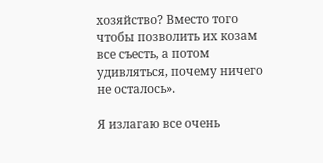хозяйство? Вместо того чтобы позволить их козам все съесть, а потом удивляться, почему ничего не осталось».

Я излагаю все очень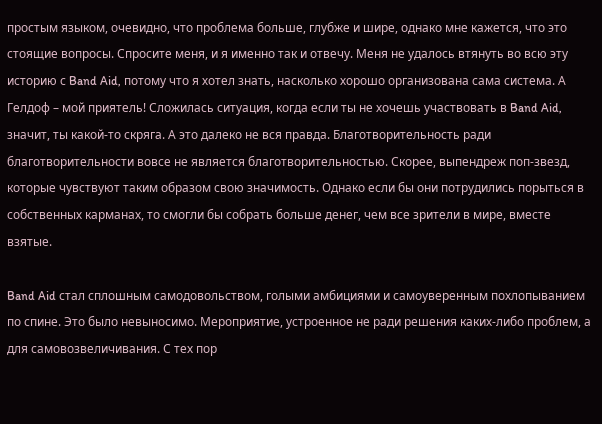простым языком, очевидно, что проблема больше, глубже и шире, однако мне кажется, что это стоящие вопросы. Спросите меня, и я именно так и отвечу. Меня не удалось втянуть во всю эту историю с Band Aid, потому что я хотел знать, насколько хорошо организована сама система. А Гелдоф – мой приятель! Сложилась ситуация, когда если ты не хочешь участвовать в Band Aid, значит, ты какой-то скряга. А это далеко не вся правда. Благотворительность ради благотворительности вовсе не является благотворительностью. Скорее, выпендреж поп-звезд, которые чувствуют таким образом свою значимость. Однако если бы они потрудились порыться в собственных карманах, то смогли бы собрать больше денег, чем все зрители в мире, вместе взятые.

Band Aid стал сплошным самодовольством, голыми амбициями и самоуверенным похлопыванием по спине. Это было невыносимо. Мероприятие, устроенное не ради решения каких-либо проблем, а для самовозвеличивания. С тех пор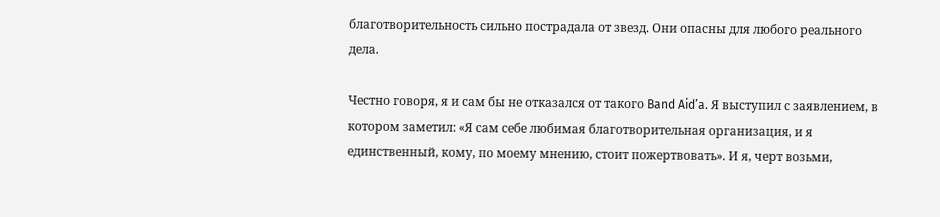благотворительность сильно пострадала от звезд. Они опасны для любого реального дела.

Честно говоря, я и сам бы не отказался от такого Band Aid’a. Я выступил с заявлением, в котором заметил: «Я сам себе любимая благотворительная организация, и я единственный, кому, по моему мнению, стоит пожертвовать». И я, черт возьми,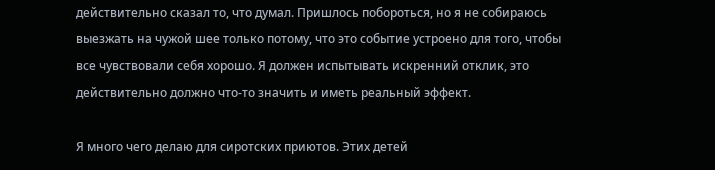действительно сказал то, что думал. Пришлось побороться, но я не собираюсь выезжать на чужой шее только потому, что это событие устроено для того, чтобы все чувствовали себя хорошо. Я должен испытывать искренний отклик, это действительно должно что-то значить и иметь реальный эффект.

Я много чего делаю для сиротских приютов. Этих детей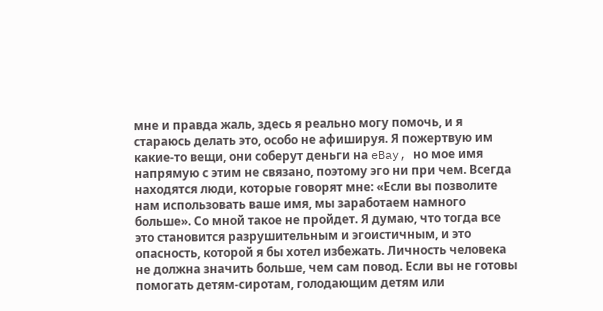мне и правда жаль, здесь я реально могу помочь, и я стараюсь делать это, особо не афишируя. Я пожертвую им какие-то вещи, они соберут деньги на eBay, но мое имя напрямую с этим не связано, поэтому эго ни при чем. Всегда находятся люди, которые говорят мне: «Если вы позволите нам использовать ваше имя, мы заработаем намного больше». Со мной такое не пройдет. Я думаю, что тогда все это становится разрушительным и эгоистичным, и это опасность, которой я бы хотел избежать. Личность человека не должна значить больше, чем сам повод. Если вы не готовы помогать детям-сиротам, голодающим детям или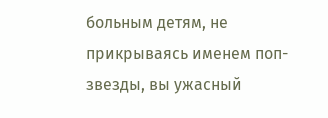больным детям, не прикрываясь именем поп-звезды, вы ужасный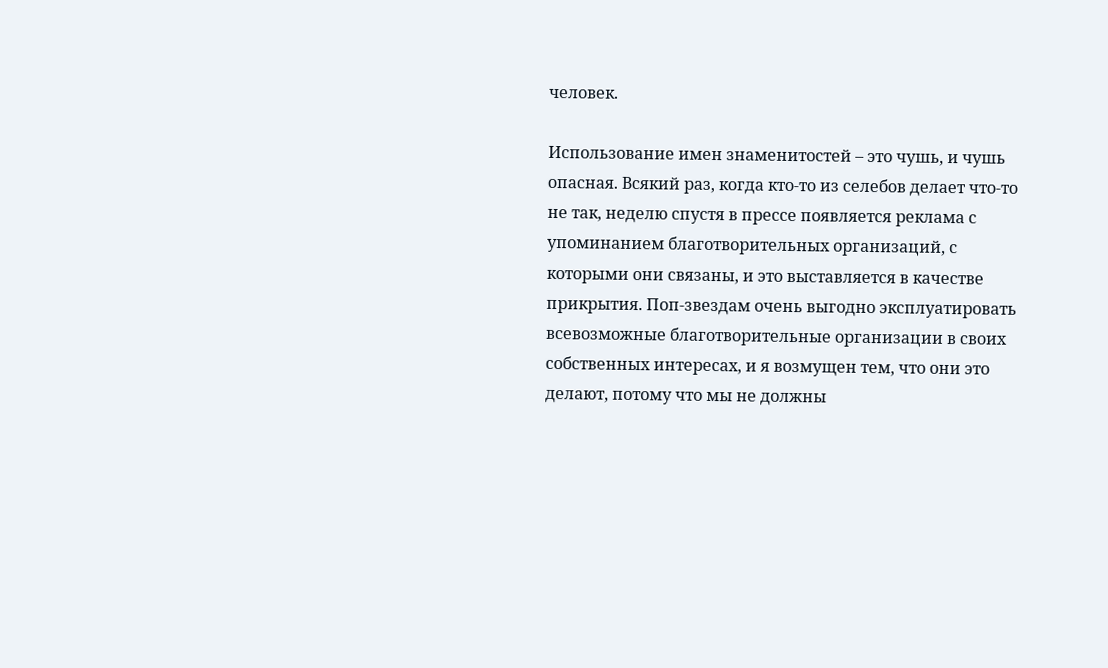человек.

Использование имен знаменитостей – это чушь, и чушь опасная. Всякий раз, когда кто-то из селебов делает что-то не так, неделю спустя в прессе появляется реклама с упоминанием благотворительных организаций, с которыми они связаны, и это выставляется в качестве прикрытия. Поп-звездам очень выгодно эксплуатировать всевозможные благотворительные организации в своих собственных интересах, и я возмущен тем, что они это делают, потому что мы не должны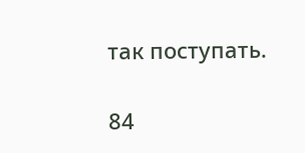так поступать.

84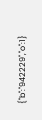{"b":"942229","o":1}